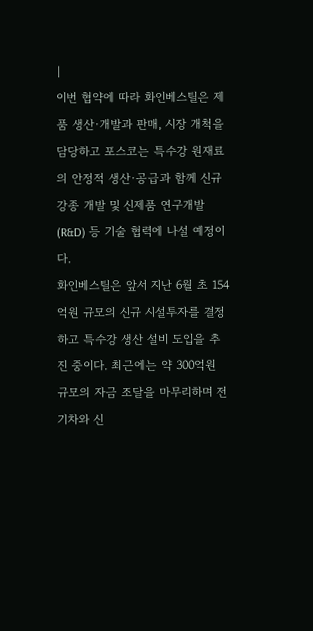|
이번 협약에 따라 화인베스틸은 제품 생산·개발과 판매, 시장 개척을 담당하고 포스코는 특수강 원재료의 안정적 생산·공급과 함께 신규 강종 개발 및 신제품 연구개발(R&D) 등 기술 협력에 나설 예정이다.
화인베스틸은 앞서 지난 6월 초 154억원 규모의 신규 시설투자를 결정하고 특수강 생산 설비 도입을 추진 중이다. 최근에는 약 300억원 규모의 자금 조달을 마무리하며 전기차와 신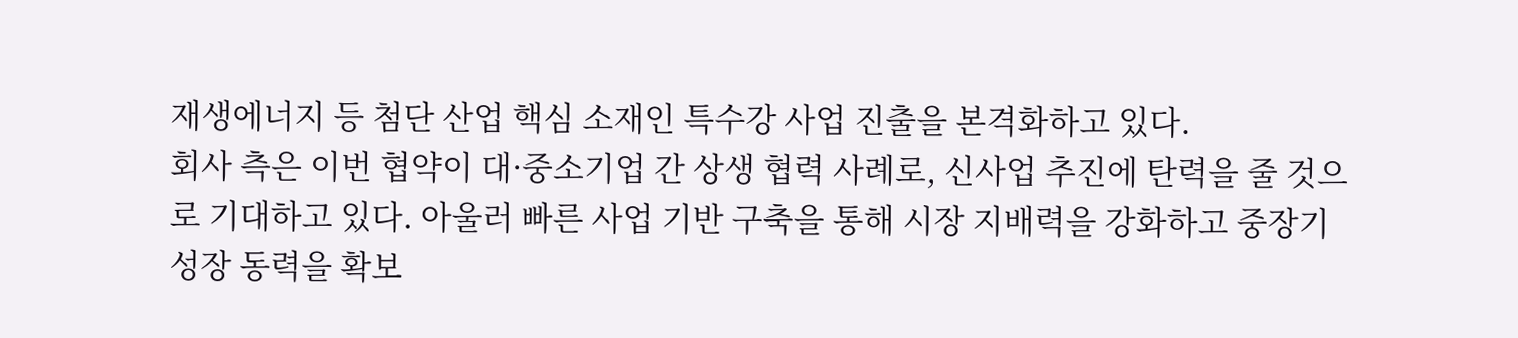재생에너지 등 첨단 산업 핵심 소재인 특수강 사업 진출을 본격화하고 있다.
회사 측은 이번 협약이 대·중소기업 간 상생 협력 사례로, 신사업 추진에 탄력을 줄 것으로 기대하고 있다. 아울러 빠른 사업 기반 구축을 통해 시장 지배력을 강화하고 중장기 성장 동력을 확보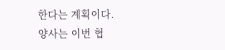한다는 계획이다.
양사는 이번 협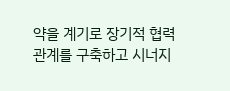약을 계기로 장기적 협력 관계를 구축하고 시너지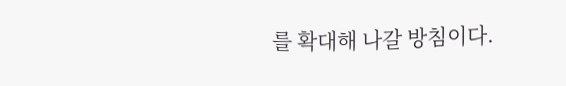를 확대해 나갈 방침이다.